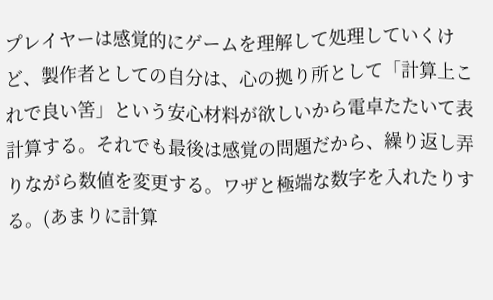プレイヤーは感覚的にゲームを理解して処理していくけど、製作者としての自分は、心の拠り所として「計算上これで良い筈」という安心材料が欲しいから電卓たたいて表計算する。それでも最後は感覚の問題だから、繰り返し弄りながら数値を変更する。ワザと極端な数字を入れたりする。(あまりに計算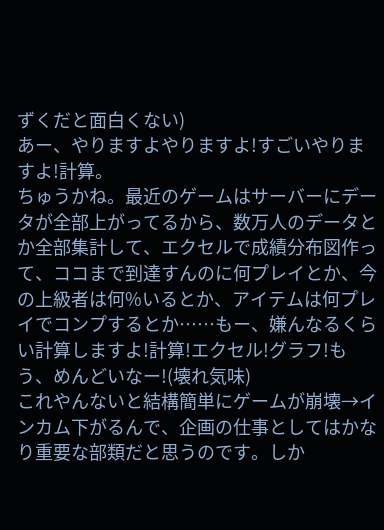ずくだと面白くない)
あー、やりますよやりますよ!すごいやりますよ!計算。
ちゅうかね。最近のゲームはサーバーにデータが全部上がってるから、数万人のデータとか全部集計して、エクセルで成績分布図作って、ココまで到達すんのに何プレイとか、今の上級者は何%いるとか、アイテムは何プレイでコンプするとか……もー、嫌んなるくらい計算しますよ!計算!エクセル!グラフ!もう、めんどいなー!(壊れ気味)
これやんないと結構簡単にゲームが崩壊→インカム下がるんで、企画の仕事としてはかなり重要な部類だと思うのです。しか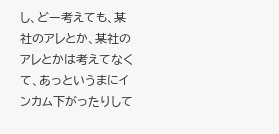し、どー考えても、某社のアレとか、某社のアレとかは考えてなくて、あっというまにインカム下がったりして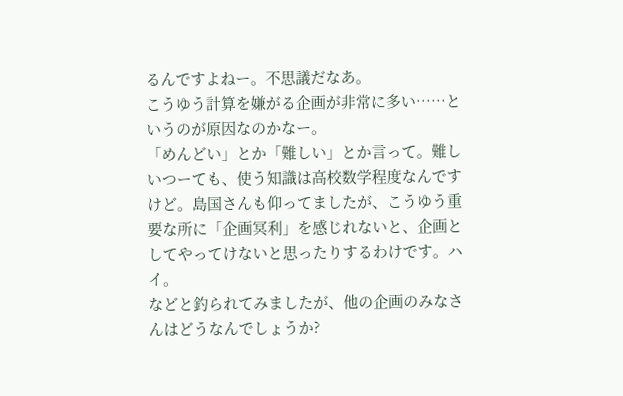るんですよねー。不思議だなあ。
こうゆう計算を嫌がる企画が非常に多い……というのが原因なのかなー。
「めんどい」とか「難しい」とか言って。難しいつーても、使う知識は高校数学程度なんですけど。島国さんも仰ってましたが、こうゆう重要な所に「企画冥利」を感じれないと、企画としてやってけないと思ったりするわけです。ハイ。
などと釣られてみましたが、他の企画のみなさんはどうなんでしょうか?